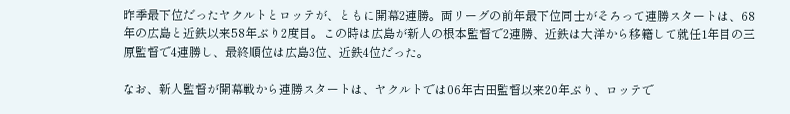昨季最下位だったヤクルトとロッテが、ともに開幕2連勝。両リーグの前年最下位同士がそろって連勝スタートは、68年の広島と近鉄以来58年ぶり2度目。この時は広島が新人の根本監督で2連勝、近鉄は大洋から移籍して就任1年目の三原監督で4連勝し、最終順位は広島3位、近鉄4位だった。

なお、新人監督が開幕戦から連勝スタートは、ヤクルトでは06年古田監督以来20年ぶり、ロッテで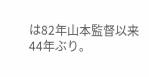は82年山本監督以来44年ぶり。